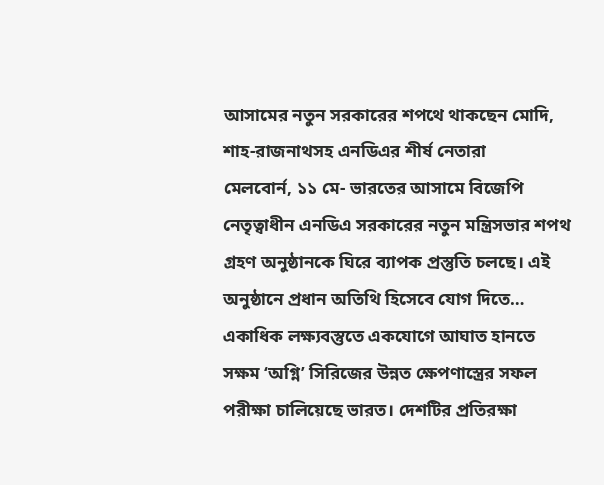আসামের নতুন সরকারের শপথে থাকছেন মোদি, শাহ-রাজনাথসহ এনডিএর শীর্ষ নেতারা
মেলবোর্ন, ১১ মে- ভারতের আসামে বিজেপি নেতৃত্বাধীন এনডিএ সরকারের নতুন মন্ত্রিসভার শপথ গ্রহণ অনুষ্ঠানকে ঘিরে ব্যাপক প্রস্তুতি চলছে। এই অনুষ্ঠানে প্রধান অতিথি হিসেবে যোগ দিতে…
একাধিক লক্ষ্যবস্তুতে একযোগে আঘাত হানতে সক্ষম ‘অগ্নি’ সিরিজের উন্নত ক্ষেপণাস্ত্রের সফল পরীক্ষা চালিয়েছে ভারত। দেশটির প্রতিরক্ষা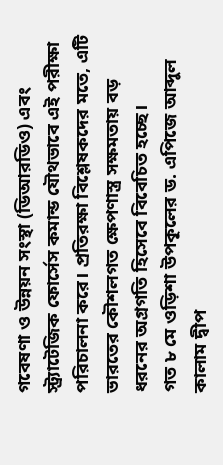গবেষণা ও উন্নয়ন সংস্থা (ডিআরডিও) এবং স্ট্র্যাটেজিক ফোর্সেস কমান্ড যৌথভাবে এই পরীক্ষা পরিচালনা করে। প্রতিরক্ষা বিশ্লেষকদের মতে, এটি ভারতের কৌশলগত ক্ষেপণাস্ত্র সক্ষমতায় বড় ধরনের অগ্রগতি হিসেবে বিবেচিত হচ্ছে।
গত ৮ মে ওড়িশা উপকূলের ড. এপিজে আব্দুল কালাম দ্বীপ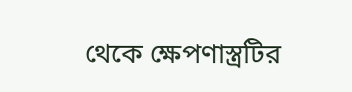থেকে ক্ষেপণাস্ত্রটির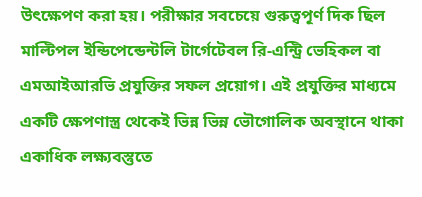উৎক্ষেপণ করা হয়। পরীক্ষার সবচেয়ে গুরুত্বপূর্ণ দিক ছিল মাল্টিপল ইন্ডিপেন্ডেন্টলি টার্গেটেবল রি-এন্ট্রি ভেহিকল বা এমআইআরভি প্রযুক্তির সফল প্রয়োগ। এই প্রযুক্তির মাধ্যমে একটি ক্ষেপণাস্ত্র থেকেই ভিন্ন ভিন্ন ভৌগোলিক অবস্থানে থাকা একাধিক লক্ষ্যবস্তুতে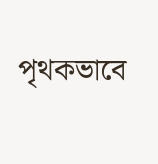পৃথকভাবে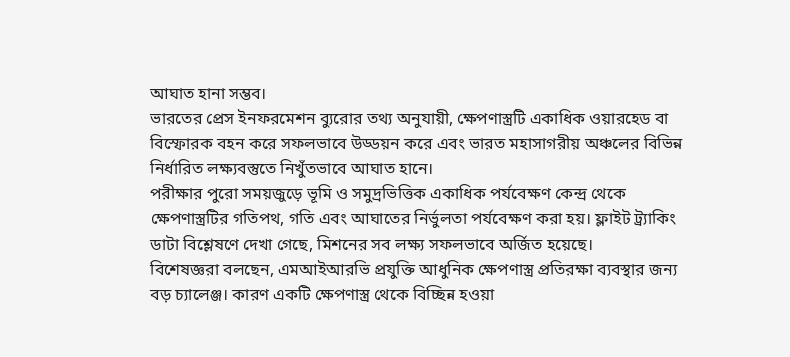আঘাত হানা সম্ভব।
ভারতের প্রেস ইনফরমেশন ব্যুরোর তথ্য অনুযায়ী, ক্ষেপণাস্ত্রটি একাধিক ওয়ারহেড বা বিস্ফোরক বহন করে সফলভাবে উড্ডয়ন করে এবং ভারত মহাসাগরীয় অঞ্চলের বিভিন্ন নির্ধারিত লক্ষ্যবস্তুতে নিখুঁতভাবে আঘাত হানে।
পরীক্ষার পুরো সময়জুড়ে ভূমি ও সমুদ্রভিত্তিক একাধিক পর্যবেক্ষণ কেন্দ্র থেকে ক্ষেপণাস্ত্রটির গতিপথ, গতি এবং আঘাতের নির্ভুলতা পর্যবেক্ষণ করা হয়। ফ্লাইট ট্র্যাকিং ডাটা বিশ্লেষণে দেখা গেছে, মিশনের সব লক্ষ্য সফলভাবে অর্জিত হয়েছে।
বিশেষজ্ঞরা বলছেন, এমআইআরভি প্রযুক্তি আধুনিক ক্ষেপণাস্ত্র প্রতিরক্ষা ব্যবস্থার জন্য বড় চ্যালেঞ্জ। কারণ একটি ক্ষেপণাস্ত্র থেকে বিচ্ছিন্ন হওয়া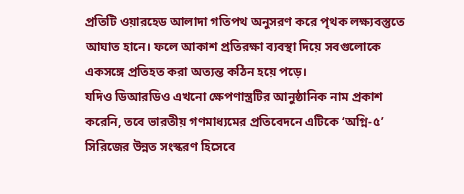প্রতিটি ওয়ারহেড আলাদা গতিপথ অনুসরণ করে পৃথক লক্ষ্যবস্তুতে আঘাত হানে। ফলে আকাশ প্রতিরক্ষা ব্যবস্থা দিয়ে সবগুলোকে একসঙ্গে প্রতিহত করা অত্যন্ত কঠিন হয়ে পড়ে।
যদিও ডিআরডিও এখনো ক্ষেপণাস্ত্রটির আনুষ্ঠানিক নাম প্রকাশ করেনি, তবে ভারতীয় গণমাধ্যমের প্রতিবেদনে এটিকে ‘অগ্নি-৫’ সিরিজের উন্নত সংস্করণ হিসেবে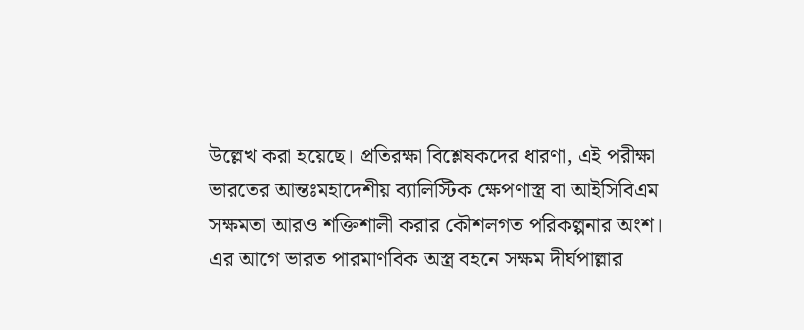উল্লেখ করা হয়েছে। প্রতিরক্ষা বিশ্লেষকদের ধারণা, এই পরীক্ষা ভারতের আন্তঃমহাদেশীয় ব্যালিস্টিক ক্ষেপণাস্ত্র বা আইসিবিএম সক্ষমতা আরও শক্তিশালী করার কৌশলগত পরিকল্পনার অংশ।
এর আগে ভারত পারমাণবিক অস্ত্র বহনে সক্ষম দীর্ঘপাল্লার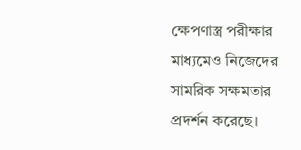ক্ষেপণাস্ত্র পরীক্ষার মাধ্যমেও নিজেদের সামরিক সক্ষমতার প্রদর্শন করেছে।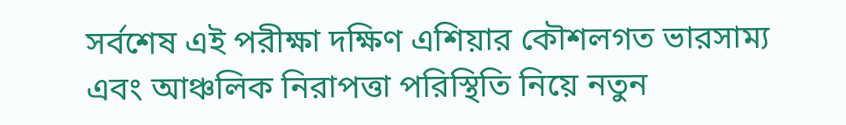সর্বশেষ এই পরীক্ষা দক্ষিণ এশিয়ার কৌশলগত ভারসাম্য এবং আঞ্চলিক নিরাপত্তা পরিস্থিতি নিয়ে নতুন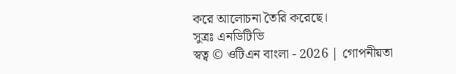করে আলোচনা তৈরি করেছে।
সুত্রঃ এনডিটিভি
স্বত্ব © ওটিএন বাংলা - 2026 | গোপনীয়তা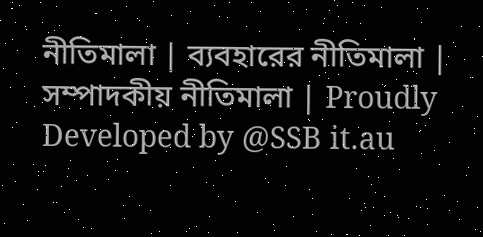নীতিমালা | ব্যবহারের নীতিমালা | সম্পাদকীয় নীতিমালা | Proudly Developed by @SSB it.au